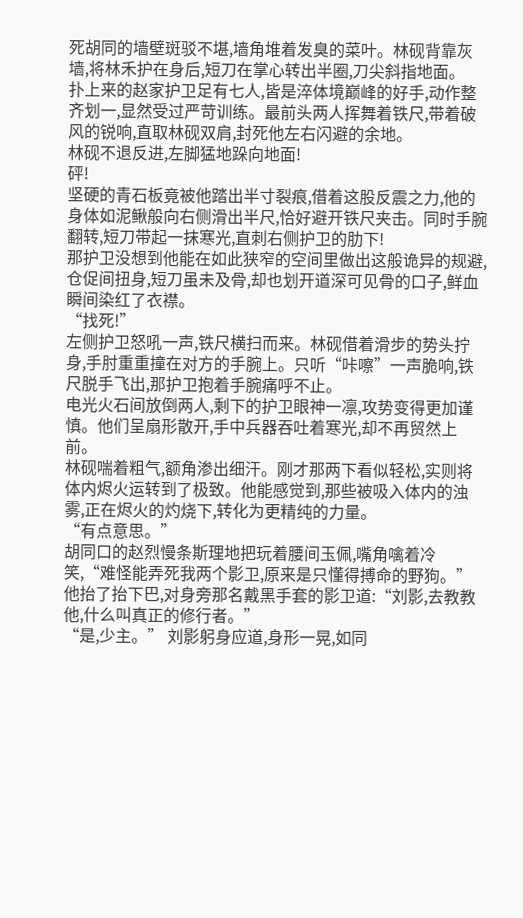死胡同的墙壁斑驳不堪,墙角堆着发臭的菜叶。林砚背靠灰墙,将林禾护在身后,短刀在掌心转出半圈,刀尖斜指地面。
扑上来的赵家护卫足有七人,皆是淬体境巅峰的好手,动作整齐划一,显然受过严苛训练。最前头两人挥舞着铁尺,带着破风的锐响,直取林砚双肩,封死他左右闪避的余地。
林砚不退反进,左脚猛地跺向地面!
砰!
坚硬的青石板竟被他踏出半寸裂痕,借着这股反震之力,他的身体如泥鳅般向右侧滑出半尺,恰好避开铁尺夹击。同时手腕翻转,短刀带起一抹寒光,直刺右侧护卫的肋下!
那护卫没想到他能在如此狭窄的空间里做出这般诡异的规避,仓促间扭身,短刀虽未及骨,却也划开道深可见骨的口子,鲜血瞬间染红了衣襟。
“找死!”
左侧护卫怒吼一声,铁尺横扫而来。林砚借着滑步的势头拧身,手肘重重撞在对方的手腕上。只听“咔嚓”一声脆响,铁尺脱手飞出,那护卫抱着手腕痛呼不止。
电光火石间放倒两人,剩下的护卫眼神一凛,攻势变得更加谨慎。他们呈扇形散开,手中兵器吞吐着寒光,却不再贸然上前。
林砚喘着粗气,额角渗出细汗。刚才那两下看似轻松,实则将体内烬火运转到了极致。他能感觉到,那些被吸入体内的浊雾,正在烬火的灼烧下,转化为更精纯的力量。
“有点意思。”
胡同口的赵烈慢条斯理地把玩着腰间玉佩,嘴角噙着冷笑,“难怪能弄死我两个影卫,原来是只懂得搏命的野狗。”
他抬了抬下巴,对身旁那名戴黑手套的影卫道:“刘影,去教教他,什么叫真正的修行者。”
“是,少主。” 刘影躬身应道,身形一晃,如同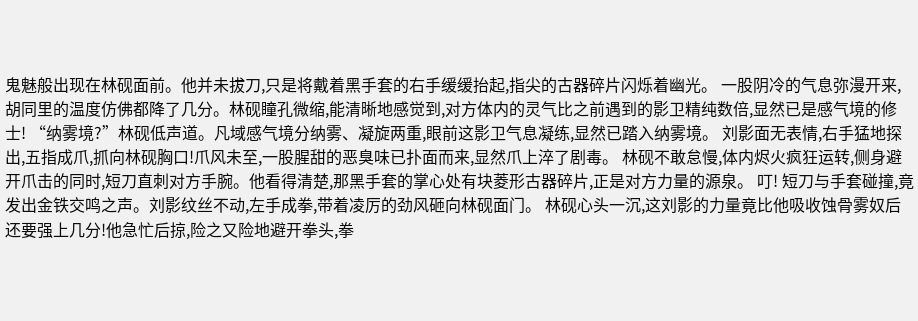鬼魅般出现在林砚面前。他并未拔刀,只是将戴着黑手套的右手缓缓抬起,指尖的古器碎片闪烁着幽光。 一股阴冷的气息弥漫开来,胡同里的温度仿佛都降了几分。林砚瞳孔微缩,能清晰地感觉到,对方体内的灵气比之前遇到的影卫精纯数倍,显然已是感气境的修士! “纳雾境?”林砚低声道。凡域感气境分纳雾、凝旋两重,眼前这影卫气息凝练,显然已踏入纳雾境。 刘影面无表情,右手猛地探出,五指成爪,抓向林砚胸口!爪风未至,一股腥甜的恶臭味已扑面而来,显然爪上淬了剧毒。 林砚不敢怠慢,体内烬火疯狂运转,侧身避开爪击的同时,短刀直刺对方手腕。他看得清楚,那黑手套的掌心处有块菱形古器碎片,正是对方力量的源泉。 叮! 短刀与手套碰撞,竟发出金铁交鸣之声。刘影纹丝不动,左手成拳,带着凌厉的劲风砸向林砚面门。 林砚心头一沉,这刘影的力量竟比他吸收蚀骨雾奴后还要强上几分!他急忙后掠,险之又险地避开拳头,拳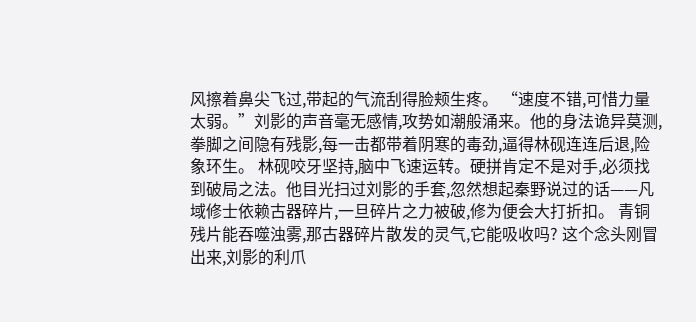风擦着鼻尖飞过,带起的气流刮得脸颊生疼。 “速度不错,可惜力量太弱。”刘影的声音毫无感情,攻势如潮般涌来。他的身法诡异莫测,拳脚之间隐有残影,每一击都带着阴寒的毒劲,逼得林砚连连后退,险象环生。 林砚咬牙坚持,脑中飞速运转。硬拼肯定不是对手,必须找到破局之法。他目光扫过刘影的手套,忽然想起秦野说过的话——凡域修士依赖古器碎片,一旦碎片之力被破,修为便会大打折扣。 青铜残片能吞噬浊雾,那古器碎片散发的灵气,它能吸收吗? 这个念头刚冒出来,刘影的利爪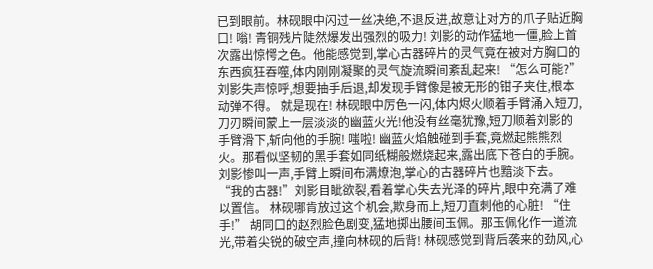已到眼前。林砚眼中闪过一丝决绝,不退反进,故意让对方的爪子贴近胸口! 嗡! 青铜残片陡然爆发出强烈的吸力! 刘影的动作猛地一僵,脸上首次露出惊愕之色。他能感觉到,掌心古器碎片的灵气竟在被对方胸口的东西疯狂吞噬,体内刚刚凝聚的灵气旋流瞬间紊乱起来! “怎么可能?” 刘影失声惊呼,想要抽手后退,却发现手臂像是被无形的钳子夹住,根本动弹不得。 就是现在! 林砚眼中厉色一闪,体内烬火顺着手臂涌入短刀,刀刃瞬间蒙上一层淡淡的幽蓝火光!他没有丝毫犹豫,短刀顺着刘影的手臂滑下,斩向他的手腕! 嗤啦! 幽蓝火焰触碰到手套,竟燃起熊熊烈火。那看似坚韧的黑手套如同纸糊般燃烧起来,露出底下苍白的手腕。刘影惨叫一声,手臂上瞬间布满燎泡,掌心的古器碎片也黯淡下去。 “我的古器!”刘影目眦欲裂,看着掌心失去光泽的碎片,眼中充满了难以置信。 林砚哪肯放过这个机会,欺身而上,短刀直刺他的心脏! “住手!” 胡同口的赵烈脸色剧变,猛地掷出腰间玉佩。那玉佩化作一道流光,带着尖锐的破空声,撞向林砚的后背! 林砚感觉到背后袭来的劲风,心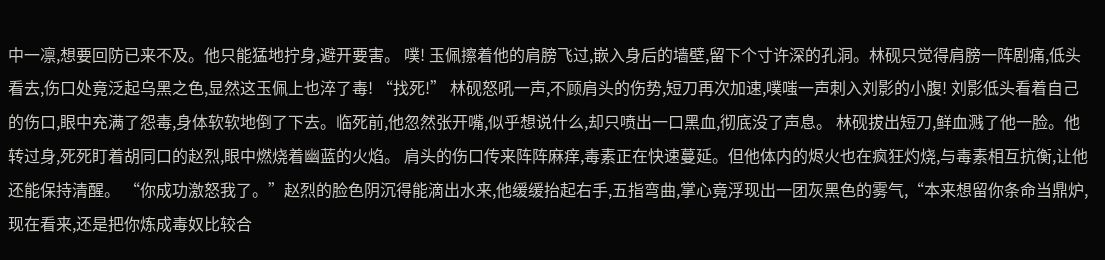中一凛,想要回防已来不及。他只能猛地拧身,避开要害。 噗! 玉佩擦着他的肩膀飞过,嵌入身后的墙壁,留下个寸许深的孔洞。林砚只觉得肩膀一阵剧痛,低头看去,伤口处竟泛起乌黑之色,显然这玉佩上也淬了毒! “找死!” 林砚怒吼一声,不顾肩头的伤势,短刀再次加速,噗嗤一声刺入刘影的小腹! 刘影低头看着自己的伤口,眼中充满了怨毒,身体软软地倒了下去。临死前,他忽然张开嘴,似乎想说什么,却只喷出一口黑血,彻底没了声息。 林砚拔出短刀,鲜血溅了他一脸。他转过身,死死盯着胡同口的赵烈,眼中燃烧着幽蓝的火焰。 肩头的伤口传来阵阵麻痒,毒素正在快速蔓延。但他体内的烬火也在疯狂灼烧,与毒素相互抗衡,让他还能保持清醒。 “你成功激怒我了。”赵烈的脸色阴沉得能滴出水来,他缓缓抬起右手,五指弯曲,掌心竟浮现出一团灰黑色的雾气,“本来想留你条命当鼎炉,现在看来,还是把你炼成毒奴比较合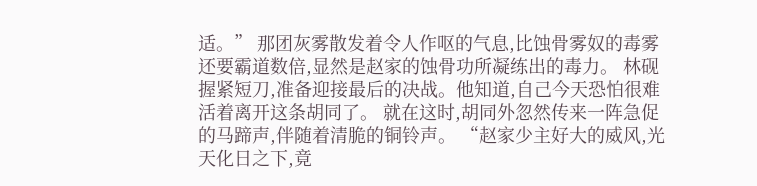适。” 那团灰雾散发着令人作呕的气息,比蚀骨雾奴的毒雾还要霸道数倍,显然是赵家的蚀骨功所凝练出的毒力。 林砚握紧短刀,准备迎接最后的决战。他知道,自己今天恐怕很难活着离开这条胡同了。 就在这时,胡同外忽然传来一阵急促的马蹄声,伴随着清脆的铜铃声。 “赵家少主好大的威风,光天化日之下,竟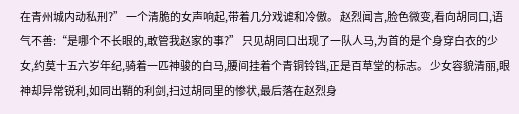在青州城内动私刑?” 一个清脆的女声响起,带着几分戏谑和冷傲。 赵烈闻言,脸色微变,看向胡同口,语气不善:“是哪个不长眼的,敢管我赵家的事?” 只见胡同口出现了一队人马,为首的是个身穿白衣的少女,约莫十五六岁年纪,骑着一匹神骏的白马,腰间挂着个青铜铃铛,正是百草堂的标志。 少女容貌清丽,眼神却异常锐利,如同出鞘的利剑,扫过胡同里的惨状,最后落在赵烈身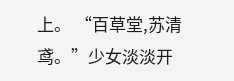上。 “百草堂,苏清鸢。”少女淡淡开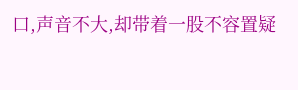口,声音不大,却带着一股不容置疑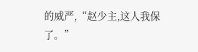的威严,“赵少主,这人我保了。”